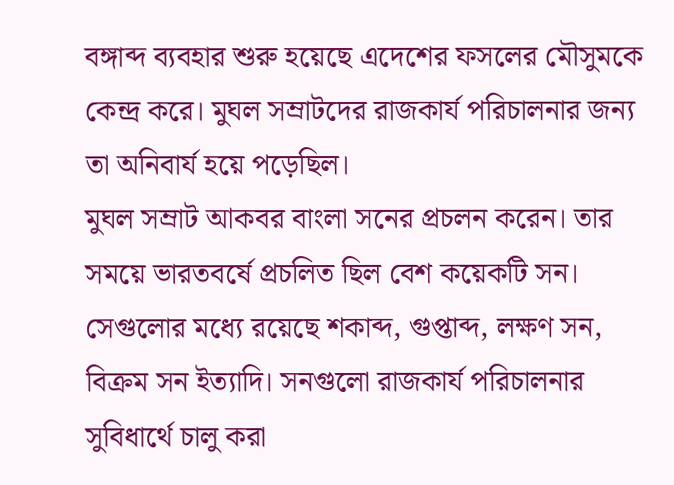বঙ্গাব্দ ব্যবহার শুরু হয়েছে এদেশের ফসলের মৌসুমকে কেন্দ্র করে। মুঘল সম্রাটদের রাজকার্য পরিচালনার জন্য তা অনিবার্য হয়ে পড়েছিল।
মুঘল সম্রাট আকবর বাংলা সনের প্রচলন করেন। তার সময়ে ভারতবর্ষে প্রচলিত ছিল বেশ কয়েকটি সন। সেগুলোর মধ্যে রয়েছে শকাব্দ, গুপ্তাব্দ, লক্ষণ সন, বিক্রম সন ইত্যাদি। সনগুলো রাজকার্য পরিচালনার সুবিধার্থে চালু করা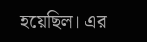হয়েছিল। এর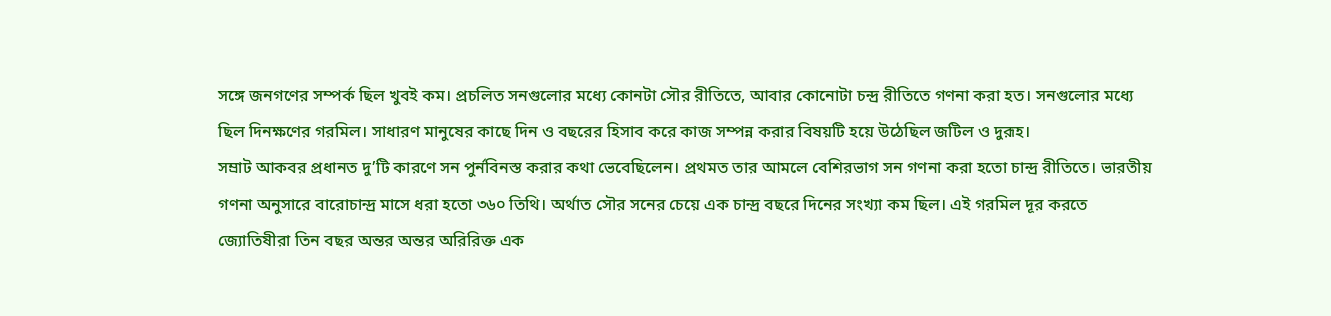সঙ্গে জনগণের সম্পর্ক ছিল খুবই কম। প্রচলিত সনগুলোর মধ্যে কোনটা সৌর রীতিতে, আবার কোনোটা চন্দ্র রীতিতে গণনা করা হত। সনগুলোর মধ্যে ছিল দিনক্ষণের গরমিল। সাধারণ মানুষের কাছে দিন ও বছরের হিসাব করে কাজ সম্পন্ন করার বিষয়টি হয়ে উঠেছিল জটিল ও দুরূহ।
সম্রাট আকবর প্রধানত দু’টি কারণে সন পুর্নবিনস্ত করার কথা ভেবেছিলেন। প্রথমত তার আমলে বেশিরভাগ সন গণনা করা হতো চান্দ্র রীতিতে। ভারতীয় গণনা অনুসারে বারোচান্দ্র মাসে ধরা হতো ৩৬০ তিথি। অর্থাত সৌর সনের চেয়ে এক চান্দ্র বছরে দিনের সংখ্যা কম ছিল। এই গরমিল দূর করতে জ্যোতিষীরা তিন বছর অন্তর অন্তর অরিরিক্ত এক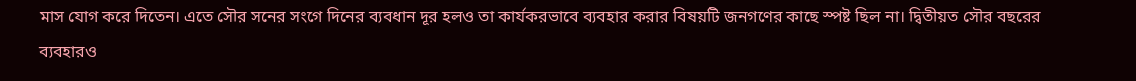মাস যোগ করে দিতেন। এতে সৌর সনের সংগে দিনের ব্যবধান দূর হলও তা কার্যকরভাবে ব্যবহার করার বিষয়টি জনগণের কাছে স্পষ্ট ছিল না। দ্বিতীয়ত সৌর বছরের ব্যবহারও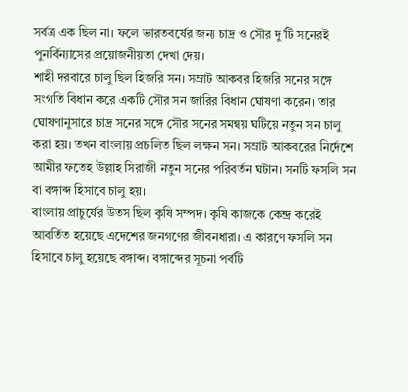সর্বত্র এক ছিল না। ফলে ভারতবর্ষের জন্য চাদ্র ও সৌর দু’টি সনেরই পুনর্বিন্যাসের প্রয়োজনীয়তা দেখা দেয়।
শাহী দরবারে চালু ছিল হিজরি সন। সম্রাট আকবর হিজরি সনের সঙ্গে সংগতি বিধান করে একটি সৌর সন জারির বিধান ঘোষণা করেন। তার ঘোষণানুসারে চাদ্র সনের সঙ্গে সৌর সনের সমন্বয় ঘটিয়ে নতুন সন চালু করা হয়। তখন বাংলায় প্রচলিত ছিল লক্ষন সন। সম্রাট আকবরের নির্দেশে আমীর ফতেহ উল্লাহ সিরাজী নতুন সনের পরিবর্তন ঘটান। সনটি ফসলি সন বা বঙ্গাব্দ হিসাবে চালু হয়।
বাংলায় প্রাচুর্যের উতস ছিল কৃষি সম্পদ। কৃষি কাজকে কেন্দ্র করেই আবর্তিত হয়েছে এদেশের জনগণের জীবনধারা। এ কারণে ফসলি সন হিসাবে চালু হয়েছে বঙ্গাব্দ। বঙ্গাব্দের সূচনা পর্বটি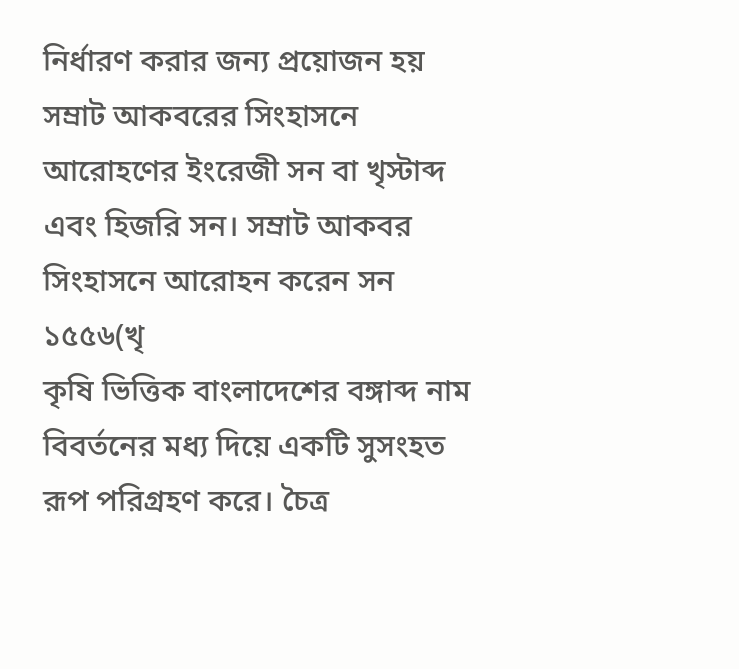নির্ধারণ করার জন্য প্রয়োজন হয় সম্রাট আকবরের সিংহাসনে আরোহণের ইংরেজী সন বা খৃস্টাব্দ এবং হিজরি সন। সম্রাট আকবর সিংহাসনে আরোহন করেন সন ১৫৫৬(খৃ
কৃষি ভিত্তিক বাংলাদেশের বঙ্গাব্দ নাম বিবর্তনের মধ্য দিয়ে একটি সুসংহত রূপ পরিগ্রহণ করে। চৈত্র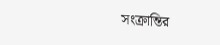সংক্রান্তির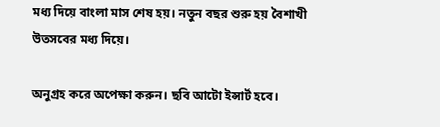মধ্য দিয়ে বাংলা মাস শেষ হয়। নতুন বছর শুরু হয় বৈশাখী উতসবের মধ্য দিয়ে।

অনুগ্রহ করে অপেক্ষা করুন। ছবি আটো ইন্সার্ট হবে।